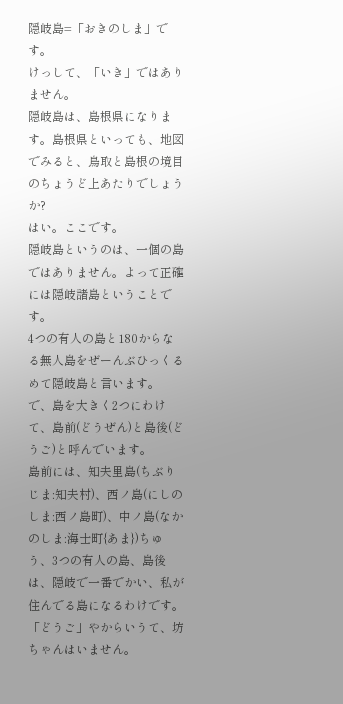隠岐島=「おきのしま」です。
けっして、「いき」ではありません。
隠岐島は、島根県になります。島根県といっても、地図でみると、鳥取と島根の境目のちょうど上あたりでしょうか?
はい。ここです。
隠岐島というのは、一個の島ではありません。よって正確には隠岐諸島ということです。
4つの有人の島と180からなる無人島をぜーんぶひっくるめて隠岐島と言います。
で、島を大きく2つにわけて、島前(どうぜん)と島後(どうご)と呼んでいます。
島前には、知夫里島(ちぶりじま:知夫村)、西ノ島(にしのしま:西ノ島町)、中ノ島(なかのしま:海士町{あま})ちゅう、3つの有人の島、島後は、隠岐で一番でかい、私が住んでる島になるわけです。
「どうご」やからいうて、坊ちゃんはいません。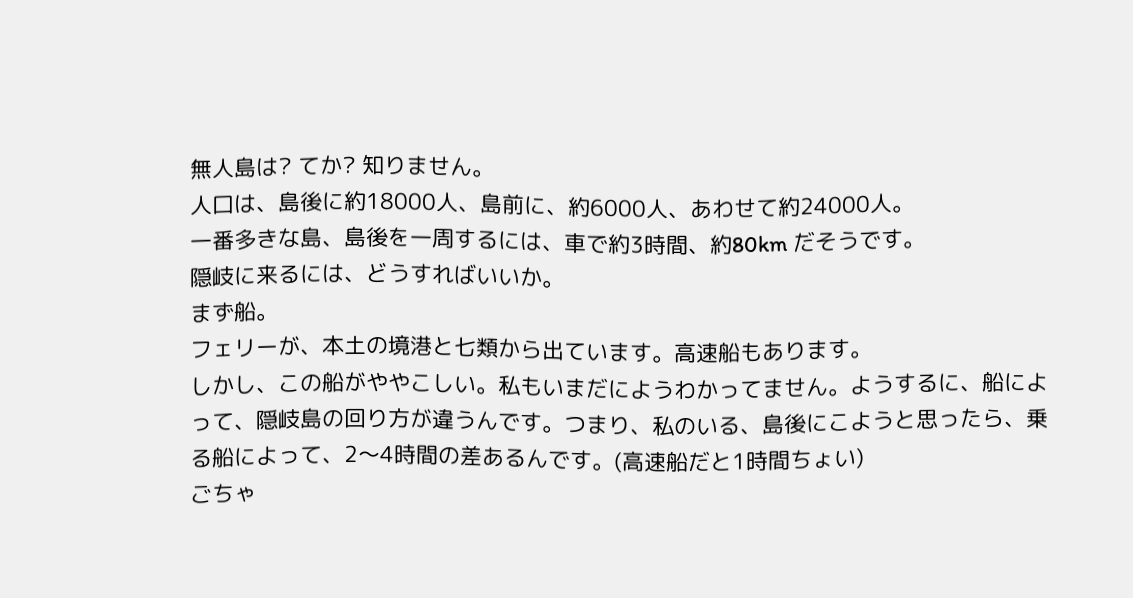無人島は? てか? 知りません。
人口は、島後に約18000人、島前に、約6000人、あわせて約24000人。
一番多きな島、島後を一周するには、車で約3時間、約80km だそうです。
隠岐に来るには、どうすればいいか。
まず船。
フェリーが、本土の境港と七類から出ています。高速船もあります。
しかし、この船がややこしい。私もいまだにようわかってません。ようするに、船によって、隠岐島の回り方が違うんです。つまり、私のいる、島後にこようと思ったら、乗る船によって、2〜4時間の差あるんです。(高速船だと1時間ちょい)
ごちゃ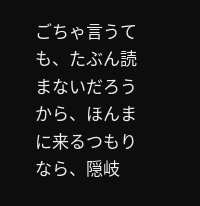ごちゃ言うても、たぶん読まないだろうから、ほんまに来るつもりなら、隠岐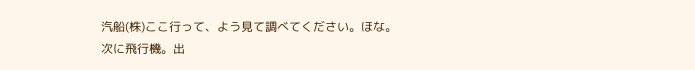汽船(株)ここ行って、よう見て調べてください。ほな。
次に飛行機。出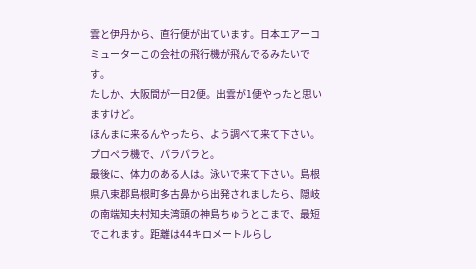雲と伊丹から、直行便が出ています。日本エアーコミューターこの会社の飛行機が飛んでるみたいです。
たしか、大阪間が一日2便。出雲が1便やったと思いますけど。
ほんまに来るんやったら、よう調べて来て下さい。プロペラ機で、パラパラと。
最後に、体力のある人は。泳いで来て下さい。島根県八束郡島根町多古鼻から出発されましたら、隠岐の南端知夫村知夫湾頭の神島ちゅうとこまで、最短でこれます。距離は44キロメートルらし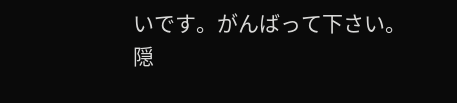いです。がんばって下さい。
隠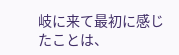岐に来て最初に感じたことは、